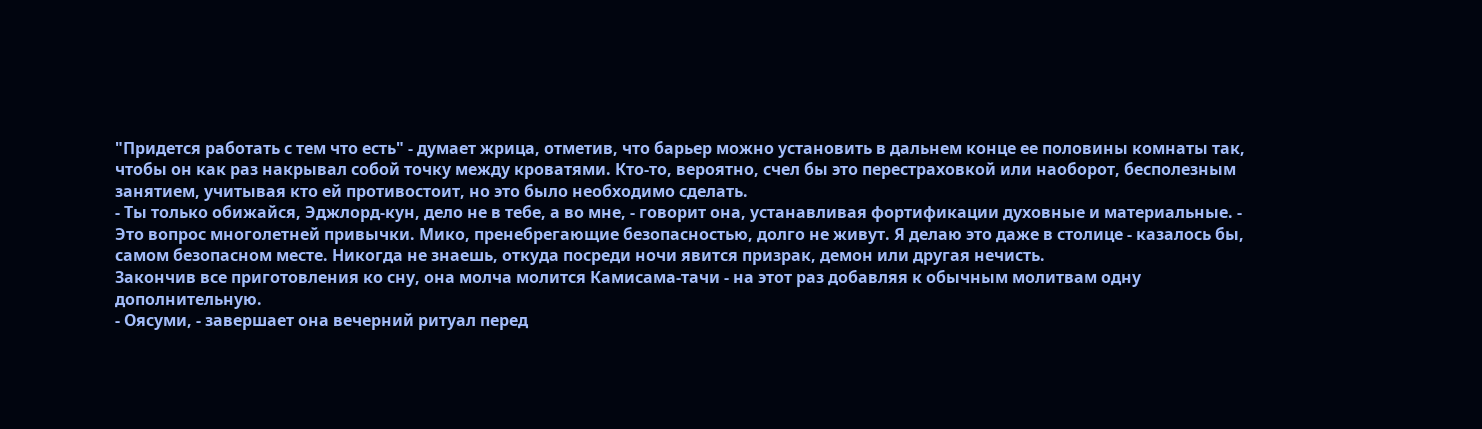"Придется работать с тем что есть" - думает жрица, отметив, что барьер можно установить в дальнем конце ее половины комнаты так, чтобы он как раз накрывал собой точку между кроватями. Кто-то, вероятно, счел бы это перестраховкой или наоборот, бесполезным занятием, учитывая кто ей противостоит, но это было необходимо сделать.
- Ты только обижайся, Эджлорд-кун, дело не в тебе, а во мне, - говорит она, устанавливая фортификации духовные и материальные. - Это вопрос многолетней привычки. Мико, пренебрегающие безопасностью, долго не живут. Я делаю это даже в столице - казалось бы, самом безопасном месте. Никогда не знаешь, откуда посреди ночи явится призрак, демон или другая нечисть.
Закончив все приготовления ко сну, она молча молится Камисама-тачи - на этот раз добавляя к обычным молитвам одну дополнительную.
- Оясуми, - завершает она вечерний ритуал перед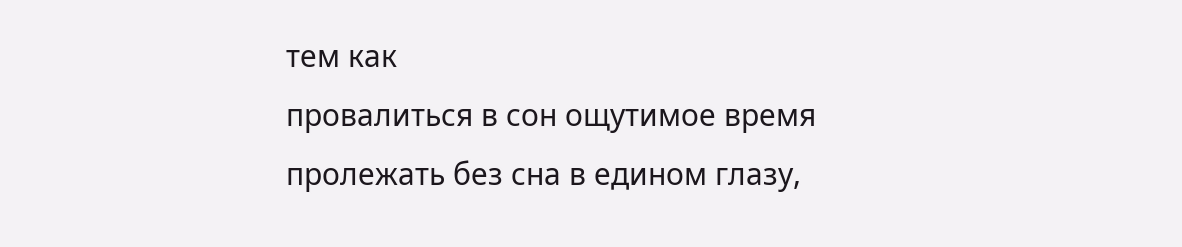тем как
провалиться в сон ощутимое время пролежать без сна в едином глазу,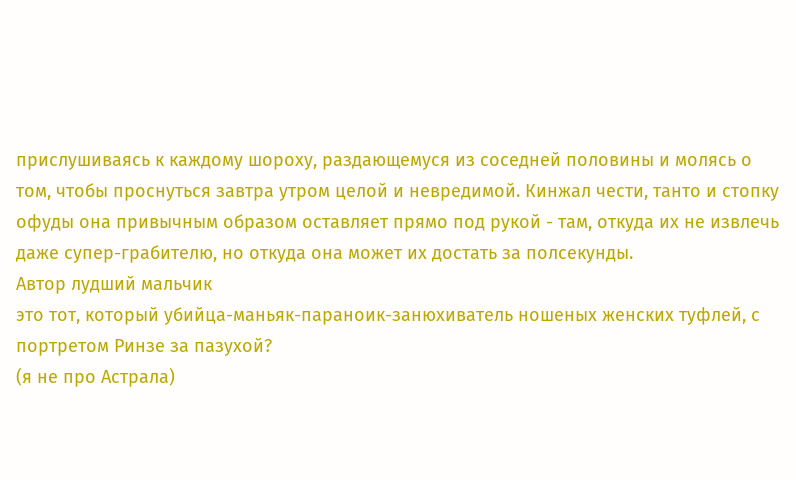прислушиваясь к каждому шороху, раздающемуся из соседней половины и молясь о том, чтобы проснуться завтра утром целой и невредимой. Кинжал чести, танто и стопку офуды она привычным образом оставляет прямо под рукой - там, откуда их не извлечь даже супер-грабителю, но откуда она может их достать за полсекунды.
Автор лудший мальчик
это тот, который убийца-маньяк-параноик-занюхиватель ношеных женских туфлей, с портретом Ринзе за пазухой?
(я не про Астрала)